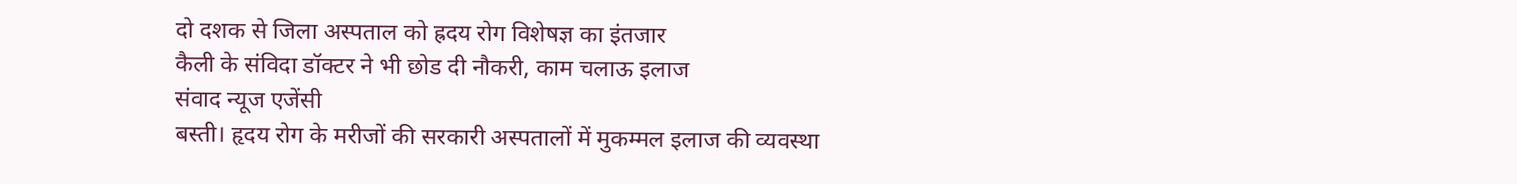दो दशक से जिला अस्पताल को ह्रदय रोग विशेषज्ञ का इंतजार
कैली के संविदा डॉक्टर ने भी छोड दी नौकरी, काम चलाऊ इलाज
संवाद न्यूज एजेंसी
बस्ती। हृदय रोग के मरीजों की सरकारी अस्पतालों में मुकम्मल इलाज की व्यवस्था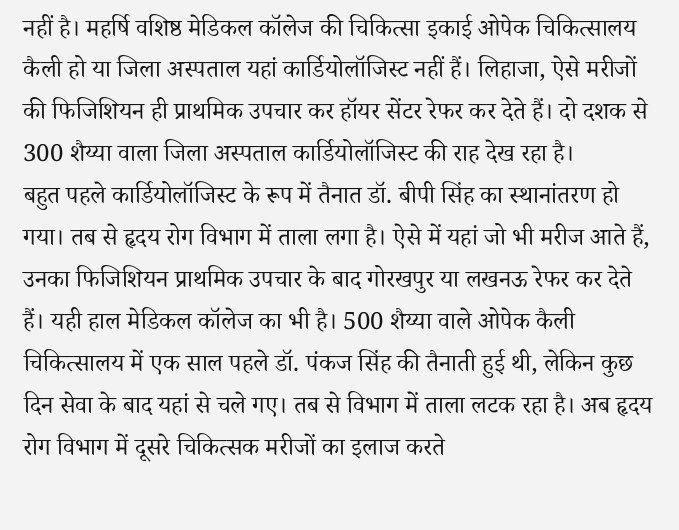नहीं है। महर्षि वशिष्ठ मेडिकल कॉलेज की चिकित्सा इकाई ओपेक चिकित्सालय कैली हो या जिला अस्पताल यहां कार्डियोलॉजिस्ट नहीं हैं। लिहाजा, ऐसे मरीजों की फिजिशियन ही प्राथमिक उपचार कर हॉयर सेंटर रेफर कर देते हैं। दो दशक से 300 शैय्या वाला जिला अस्पताल कार्डियोलॉजिस्ट की राह देख रहा है।
बहुत पहले कार्डियोलॉजिस्ट के रूप में तैनात डॉ. बीपी सिंह का स्थानांतरण हो गया। तब से हृदय रोग विभाग में ताला लगा है। ऐसे में यहां जो भी मरीज आते हैं, उनका फिजिशियन प्राथमिक उपचार के बाद गोरखपुर या लखनऊ रेफर कर देते हैं। यही हाल मेडिकल कॉलेज का भी है। 500 शैय्या वाले ओपेक कैली चिकित्सालय में एक साल पहले डॉ. पंकज सिंह की तैनाती हुई थी, लेकिन कुछ दिन सेवा के बाद यहां से चले गए। तब से विभाग में ताला लटक रहा है। अब हृदय रोग विभाग में दूसरे चिकित्सक मरीजों का इलाज करते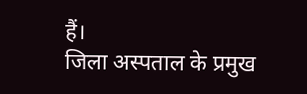हैं।
जिला अस्पताल के प्रमुख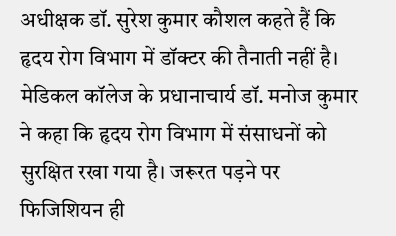अधीक्षक डॉ. सुरेश कुमार कौशल कहते हैं कि हृदय रोग विभाग में डॉक्टर की तैनाती नहीं है। मेडिकल कॉलेज के प्रधानाचार्य डॉ. मनोज कुमार ने कहा कि हृदय रोग विभाग में संसाधनों को सुरक्षित रखा गया है। जरूरत पड़ने पर फिजिशियन ही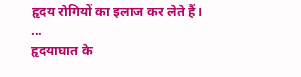हृदय रोगियों का इलाज कर लेते हैं।
...
हृदयाघात के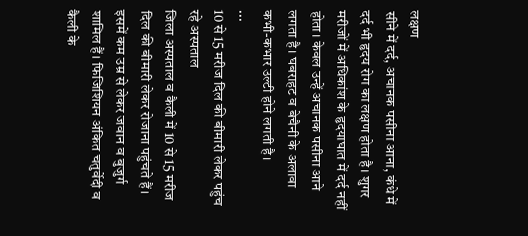लक्षण
सीने में दर्द, अचानक पसीना आना, कंधे में दर्द भी हृदय रोग का लक्षण होता है। शुगर मरीजों में अधिकांश के हृदयाघात में दर्द नहीं होता। केवल उन्हें अचानक पसीना आने लगता है। घबराहट व बेचैनी के अलावा कभी-कभार उल्टी होने लगती है।
...
10 से 15 मरीज दिल की बीमारी लेकर पहुंच रहे अस्पताल
जिला अस्पताल व कैली में 10 से 15 मरीज दिल की बीमारी लेकर रोजाना पहुंचते हैं। इसमें कम उम्र से लेकर जवान व बुजुर्ग शामिल हैं। फिजिशियन अंकित चतुर्वेदी व कैली के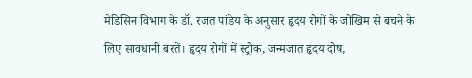मेडिसिन विभाग के डॉ. रजत पांडेय के अनुसार हृदय रोगों के जोखिम से बचने के लिए सावधानी बरतें। हृदय रोगों में स्ट्रोक, जन्मजात हृदय दोष,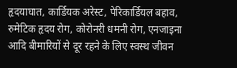हृदयाघात, कार्डियक अरेस्ट, पेरिकार्डियल बहाव, रुमेटिक हृदय रोग, कोरोनरी धमनी रोग, एनजाइना आदि बीमारियों से दूर रहने के लिए स्वस्थ जीवन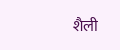शैली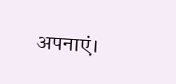अपनाएं।